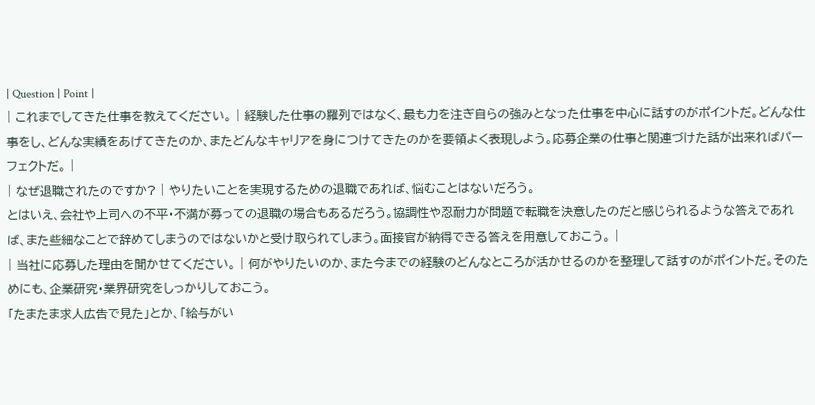| Question | Point |
| これまでしてきた仕事を教えてください。 | 経験した仕事の羅列ではなく、最も力を注ぎ自らの強みとなった仕事を中心に話すのがポイントだ。どんな仕事をし、どんな実績をあげてきたのか、またどんなキャリアを身につけてきたのかを要領よく表現しよう。応募企業の仕事と関連づけた話が出来ればパーフェクトだ。 |
| なぜ退職されたのですか? | やりたいことを実現するための退職であれば、悩むことはないだろう。
とはいえ、会社や上司への不平・不満が募っての退職の場合もあるだろう。協調性や忍耐力が問題で転職を決意したのだと感じられるような答えであれば、また些細なことで辞めてしまうのではないかと受け取られてしまう。面接官が納得できる答えを用意しておこう。 |
| 当社に応募した理由を聞かせてください。 | 何がやりたいのか、また今までの経験のどんなところが活かせるのかを整理して話すのがポイントだ。そのためにも、企業研究・業界研究をしっかりしておこう。
「たまたま求人広告で見た」とか、「給与がい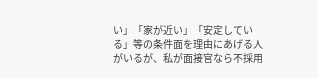い」「家が近い」「安定している」等の条件面を理由にあげる人がいるが、私が面接官なら不採用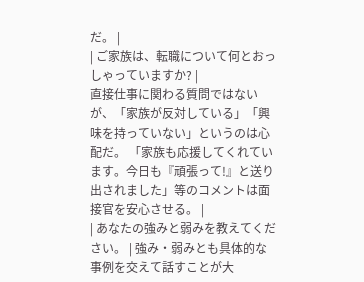だ。 |
| ご家族は、転職について何とおっしゃっていますか? |
直接仕事に関わる質問ではないが、「家族が反対している」「興味を持っていない」というのは心配だ。 「家族も応援してくれています。今日も『頑張って!』と送り出されました」等のコメントは面接官を安心させる。 |
| あなたの強みと弱みを教えてください。 | 強み・弱みとも具体的な事例を交えて話すことが大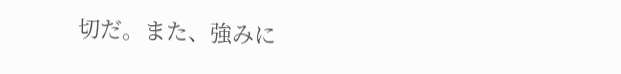切だ。また、強みに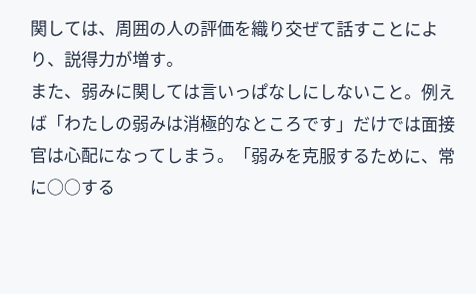関しては、周囲の人の評価を織り交ぜて話すことにより、説得力が増す。
また、弱みに関しては言いっぱなしにしないこと。例えば「わたしの弱みは消極的なところです」だけでは面接官は心配になってしまう。「弱みを克服するために、常に○○する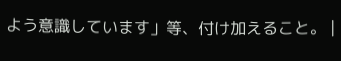よう意識しています」等、付け加えること。 |